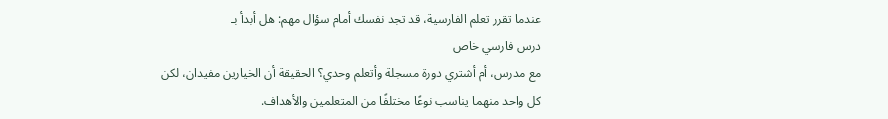عندما تقرر تعلم الفارسية، قد تجد نفسك أمام سؤال مهم: هل أبدأ بـ
درس فارسي خاص
مع مدرس، أم أشتري دورة مسجلة وأتعلم وحدي؟ الحقيقة أن الخيارين مفيدان، لكن كل واحد منهما يناسب نوعًا مختلفًا من المتعلمين والأهداف.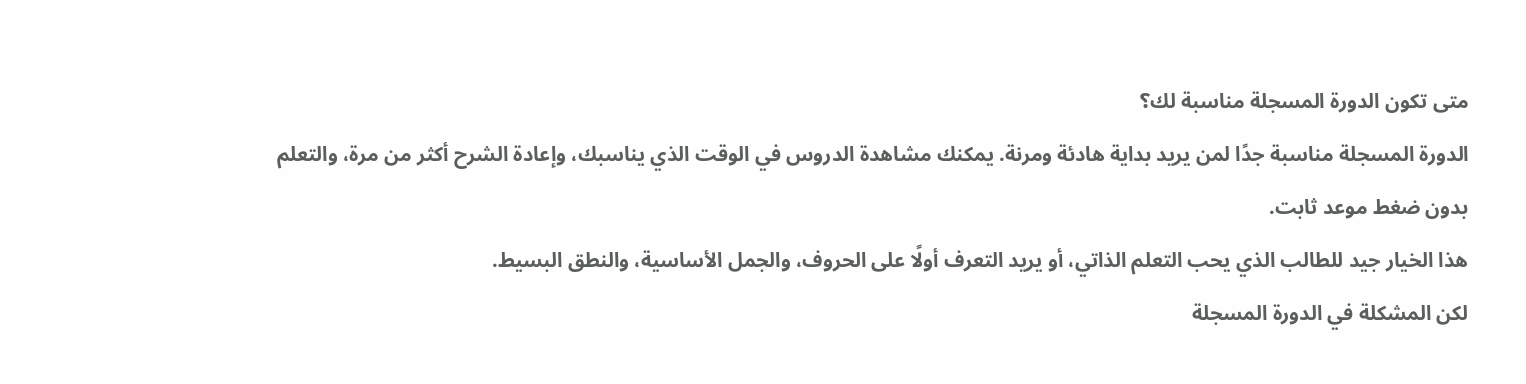متى تكون الدورة المسجلة مناسبة لك؟
الدورة المسجلة مناسبة جدًا لمن يريد بداية هادئة ومرنة. يمكنك مشاهدة الدروس في الوقت الذي يناسبك، وإعادة الشرح أكثر من مرة، والتعلم بدون ضغط موعد ثابت.
هذا الخيار جيد للطالب الذي يحب التعلم الذاتي، أو يريد التعرف أولًا على الحروف، والجمل الأساسية، والنطق البسيط.
لكن المشكلة في الدورة المسجلة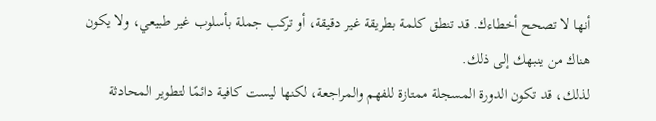أنها لا تصحح أخطاءك. قد تنطق كلمة بطريقة غير دقيقة، أو تركب جملة بأسلوب غير طبيعي، ولا يكون هناك من ينبهك إلى ذلك.
لذلك، قد تكون الدورة المسجلة ممتازة للفهم والمراجعة، لكنها ليست كافية دائمًا لتطوير المحادثة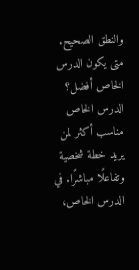والنطق الصحيح.
متى يكون الدرس الخاص أفضل؟
الدرس الخاص مناسب أكثر لمن يريد خطة شخصية وتفاعلًا مباشرًا. في الدرس الخاص،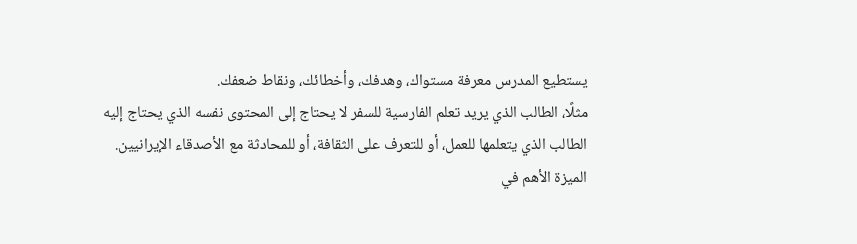يستطيع المدرس معرفة مستواك، وهدفك، وأخطائك، ونقاط ضعفك.
مثلًا، الطالب الذي يريد تعلم الفارسية للسفر لا يحتاج إلى المحتوى نفسه الذي يحتاج إليه الطالب الذي يتعلمها للعمل، أو للتعرف على الثقافة، أو للمحادثة مع الأصدقاء الإيرانيين.
الميزة الأهم في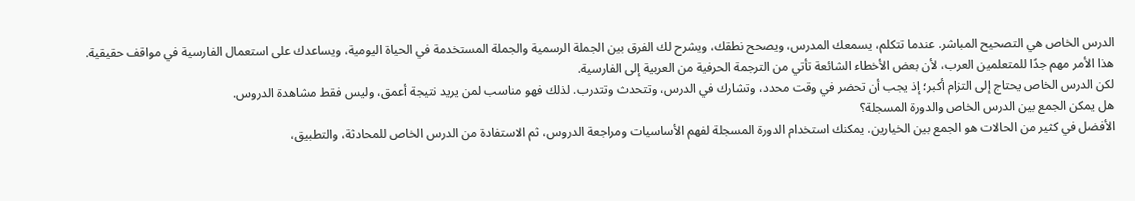الدرس الخاص هي التصحيح المباشر. عندما تتكلم، يسمعك المدرس، ويصحح نطقك، ويشرح لك الفرق بين الجملة الرسمية والجملة المستخدمة في الحياة اليومية، ويساعدك على استعمال الفارسية في مواقف حقيقية.
هذا الأمر مهم جدًا للمتعلمين العرب، لأن بعض الأخطاء الشائعة تأتي من الترجمة الحرفية من العربية إلى الفارسية.
لكن الدرس الخاص يحتاج إلى التزام أكبر؛ إذ يجب أن تحضر في وقت محدد، وتشارك في الدرس، وتتحدث وتتدرب. لذلك فهو مناسب لمن يريد نتيجة أعمق، وليس فقط مشاهدة الدروس.
هل يمكن الجمع بين الدرس الخاص والدورة المسجلة؟
الأفضل في كثير من الحالات هو الجمع بين الخيارين. يمكنك استخدام الدورة المسجلة لفهم الأساسيات ومراجعة الدروس، ثم الاستفادة من الدرس الخاص للمحادثة، والتطبيق،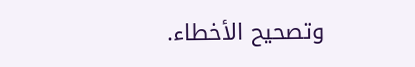وتصحيح الأخطاء.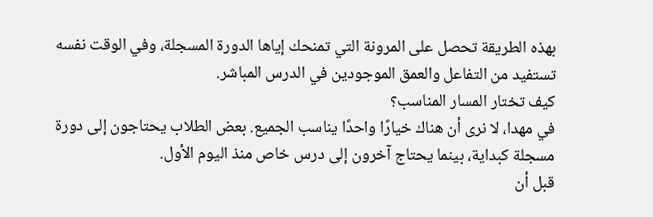بهذه الطريقة تحصل على المرونة التي تمنحك إياها الدورة المسجلة، وفي الوقت نفسه تستفيد من التفاعل والعمق الموجودين في الدرس المباشر.
كيف تختار المسار المناسب؟
في مهدا، لا نرى أن هناك خيارًا واحدًا يناسب الجميع. بعض الطلاب يحتاجون إلى دورة مسجلة كبداية، بينما يحتاج آخرون إلى درس خاص منذ اليوم الأول.
قبل أن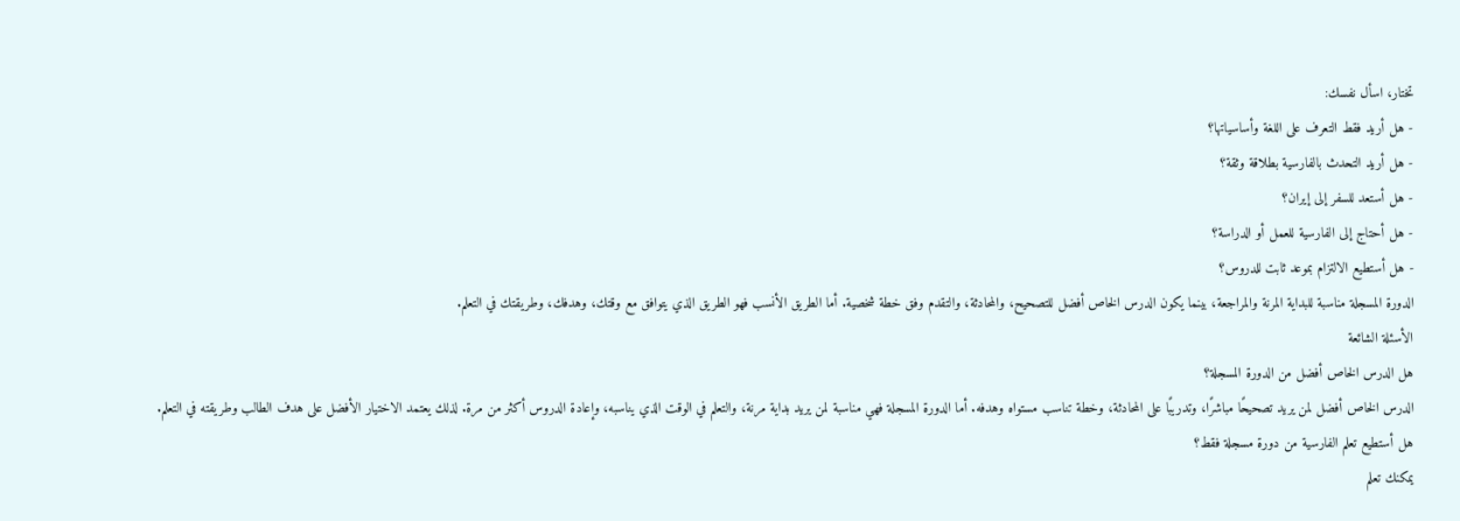تختار، اسأل نفسك:
- هل أريد فقط التعرف على اللغة وأساسياتها؟
- هل أريد التحدث بالفارسية بطلاقة وثقة؟
- هل أستعد للسفر إلى إيران؟
- هل أحتاج إلى الفارسية للعمل أو الدراسة؟
- هل أستطيع الالتزام بموعد ثابت للدروس؟
الدورة المسجلة مناسبة للبداية المرنة والمراجعة، بينما يكون الدرس الخاص أفضل للتصحيح، والمحادثة، والتقدم وفق خطة شخصية. أما الطريق الأنسب فهو الطريق الذي يتوافق مع وقتك، وهدفك، وطريقتك في التعلم.
الأسئلة الشائعة
هل الدرس الخاص أفضل من الدورة المسجلة؟
الدرس الخاص أفضل لمن يريد تصحيحًا مباشرًا، وتدريبًا على المحادثة، وخطة تناسب مستواه وهدفه. أما الدورة المسجلة فهي مناسبة لمن يريد بداية مرنة، والتعلم في الوقت الذي يناسبه، وإعادة الدروس أكثر من مرة. لذلك يعتمد الاختيار الأفضل على هدف الطالب وطريقته في التعلم.
هل أستطيع تعلم الفارسية من دورة مسجلة فقط؟
يمكنك تعلم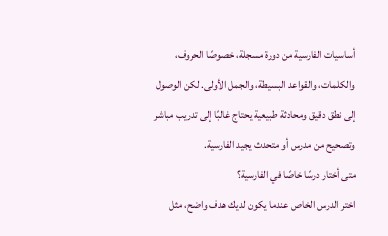أساسيات الفارسية من دورة مسجلة، خصوصًا الحروف، والكلمات، والقواعد البسيطة، والجمل الأولى. لكن الوصول إلى نطق دقيق ومحادثة طبيعية يحتاج غالبًا إلى تدريب مباشر وتصحيح من مدرس أو متحدث يجيد الفارسية.
متى أختار درسًا خاصًا في الفارسية؟
اختر الدرس الخاص عندما يكون لديك هدف واضح، مثل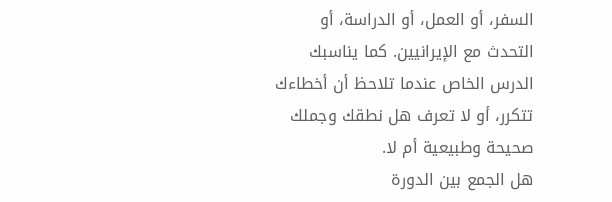السفر، أو العمل، أو الدراسة، أو التحدث مع الإيرانيين. كما يناسبك الدرس الخاص عندما تلاحظ أن أخطاءك تتكرر، أو لا تعرف هل نطقك وجملك صحيحة وطبيعية أم لا.
هل الجمع بين الدورة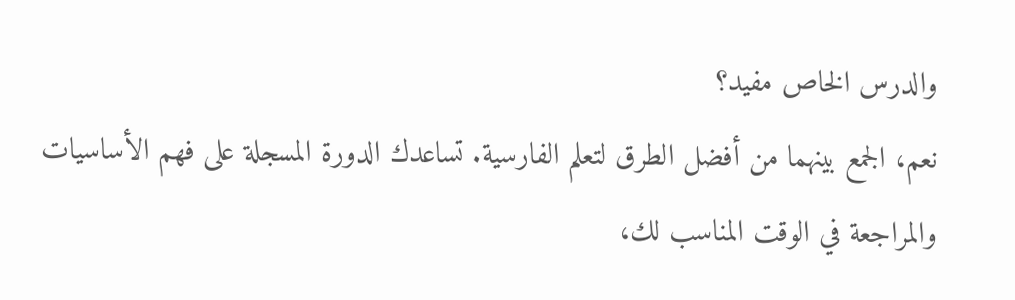والدرس الخاص مفيد؟
نعم، الجمع بينهما من أفضل الطرق لتعلم الفارسية. تساعدك الدورة المسجلة على فهم الأساسيات والمراجعة في الوقت المناسب لك،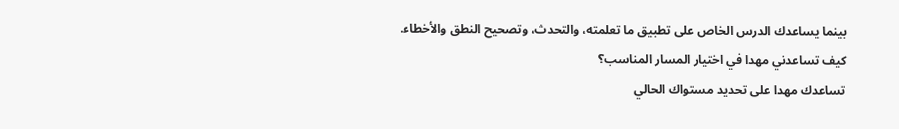بينما يساعدك الدرس الخاص على تطبيق ما تعلمته، والتحدث، وتصحيح النطق والأخطاء.
كيف تساعدني مهدا في اختيار المسار المناسب؟
تساعدك مهدا على تحديد مستواك الحالي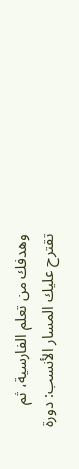وهدفك من تعلم الفارسية، ثم تقترح عليك المسار الأنسب: دورة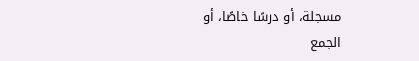مسجلة، أو درسًا خاصًا، أو الجمع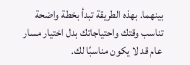بينهما. بهذه الطريقة تبدأ بخطة واضحة تناسب وقتك واحتياجاتك بدل اختيار مسار عام قد لا يكون مناسبًا لك.